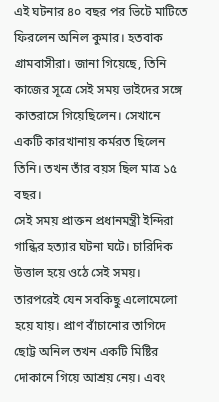এই ঘটনার ৪০ বছর পর ভিটে মাটিতে ফিরলেন অনিল কুমার। হতবাক গ্রামবাসীরা। জানা গিয়েছে, তিনি কাজের সূত্রে সেই সময় ভাইদের সঙ্গে কাতরাসে গিয়েছিলেন। সেখানে একটি কারখানায় কর্মরত ছিলেন তিনি। তখন তাঁর বয়স ছিল মাত্র ১৫ বছর।
সেই সময় প্রাক্তন প্রধানমন্ত্রী ইন্দিরা গান্ধির হত্যার ঘটনা ঘটে। চারিদিক উত্তাল হয়ে ওঠে সেই সময়। তারপরেই যেন সবকিছু এলোমেলো হয়ে যায়। প্রাণ বাঁচানোর তাগিদে ছোট্ট অনিল তখন একটি মিষ্টির দোকানে গিয়ে আশ্রয় নেয়। এবং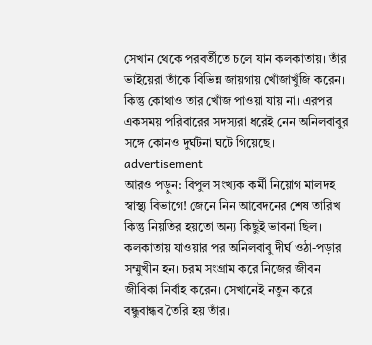সেখান থেকে পরবর্তীতে চলে যান কলকাতায়। তাঁর ভাইয়েরা তাঁকে বিভিন্ন জায়গায় খোঁজাখুঁজি করেন। কিন্তু কোথাও তার খোঁজ পাওয়া যায় না। এরপর একসময় পরিবারের সদস্যরা ধরেই নেন অনিলবাবুর সঙ্গে কোনও দুর্ঘটনা ঘটে গিয়েছে।
advertisement
আরও পড়ুন: বিপুল সংখ্যক কর্মী নিয়োগ মালদহ স্বাস্থ্য বিভাগে! জেনে নিন আবেদনের শেষ তারিখ
কিন্তু নিয়তির হয়তো অন্য কিছুই ভাবনা ছিল। কলকাতায় যাওয়ার পর অনিলবাবু দীর্ঘ ওঠা-পড়ার সম্মুখীন হন। চরম সংগ্রাম করে নিজের জীবন জীবিকা নির্বাহ করেন। সেখানেই নতুন করে বন্ধুবান্ধব তৈরি হয় তাঁর।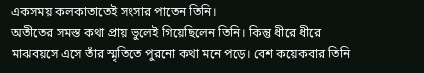একসময় কলকাতাতেই সংসার পাতেন তিনি।
অতীতের সমস্ত কথা প্রায় ভুলেই গিয়েছিলেন তিনি। কিন্তু ধীরে ধীরে মাঝবয়সে এসে তাঁর স্মৃতিতে পুরনো কথা মনে পড়ে। বেশ কয়েকবার তিনি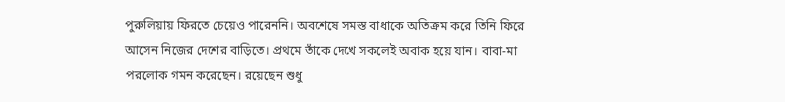পুরুলিয়ায় ফিরতে চেয়েও পারেননি। অবশেষে সমস্ত বাধাকে অতিক্রম করে তিনি ফিরে আসেন নিজের দেশের বাড়িতে। প্রথমে তাঁকে দেখে সকলেই অবাক হয়ে যান। বাবা-মা পরলোক গমন করেছেন। রয়েছেন শুধু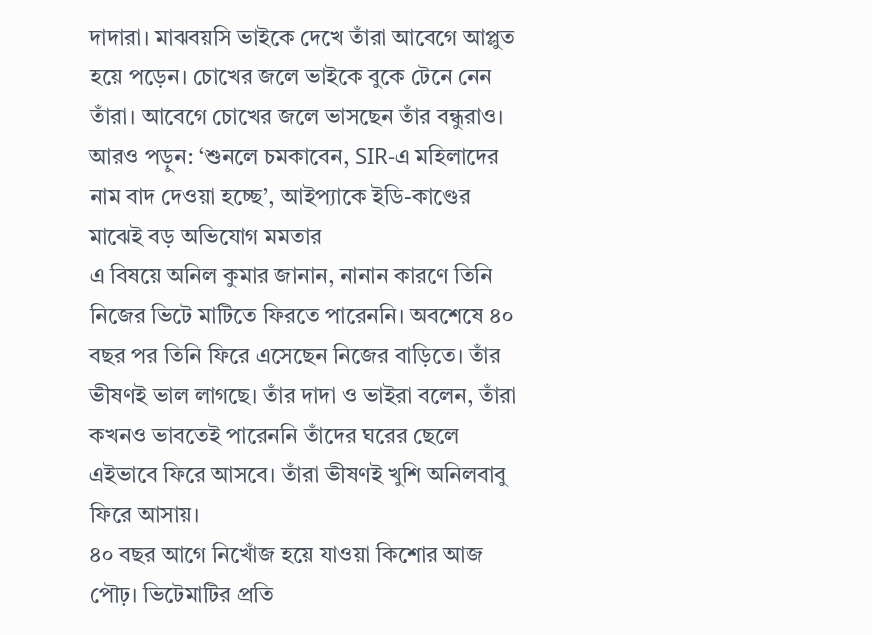দাদারা। মাঝবয়সি ভাইকে দেখে তাঁরা আবেগে আপ্লুত হয়ে পড়েন। চোখের জলে ভাইকে বুকে টেনে নেন তাঁরা। আবেগে চোখের জলে ভাসছেন তাঁর বন্ধুরাও।
আরও পড়ুন: ‘শুনলে চমকাবেন, SIR-এ মহিলাদের নাম বাদ দেওয়া হচ্ছে’, আইপ্যাকে ইডি-কাণ্ডের মাঝেই বড় অভিযোগ মমতার
এ বিষয়ে অনিল কুমার জানান, নানান কারণে তিনি নিজের ভিটে মাটিতে ফিরতে পারেননি। অবশেষে ৪০ বছর পর তিনি ফিরে এসেছেন নিজের বাড়িতে। তাঁর ভীষণই ভাল লাগছে। তাঁর দাদা ও ভাইরা বলেন, তাঁরা কখনও ভাবতেই পারেননি তাঁদের ঘরের ছেলে এইভাবে ফিরে আসবে। তাঁরা ভীষণই খুশি অনিলবাবু ফিরে আসায়।
৪০ বছর আগে নিখোঁজ হয়ে যাওয়া কিশোর আজ পৌঢ়। ভিটেমাটির প্রতি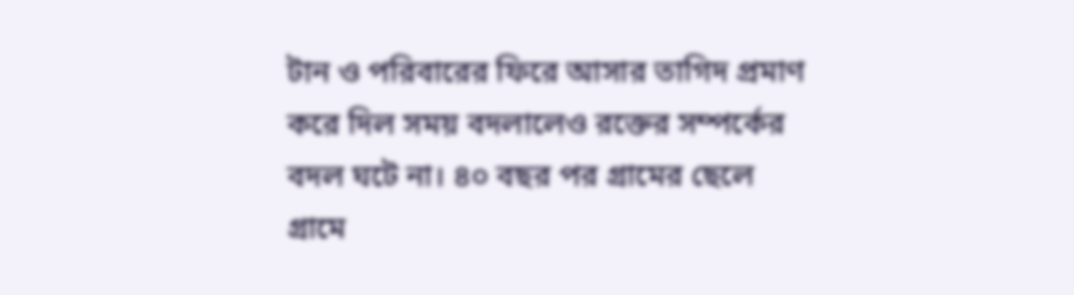টান ও পরিবারের ফিরে আসার তাগিদ প্রমাণ করে দিল সময় বদলালেও রক্তের সম্পর্কের বদল ঘটে না। ৪০ বছর পর গ্রামের ছেলে গ্রামে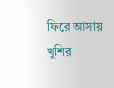ফিরে আসায় খুশির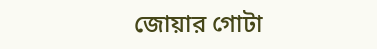জোয়ার গোটা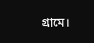গ্রামে।